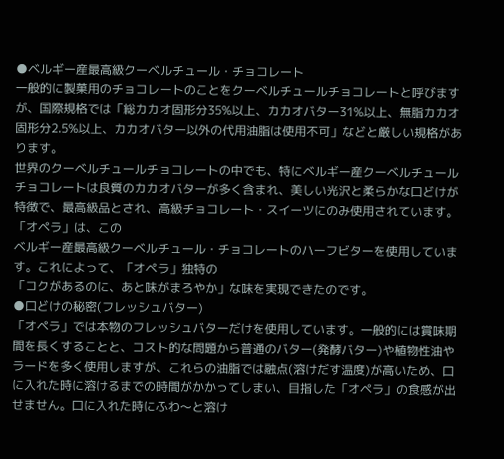●ベルギー産最高級クーベルチュール・チョコレート
一般的に製菓用のチョコレートのことをクーベルチュールチョコレートと呼びますが、国際規格では「総カカオ固形分35%以上、カカオバター31%以上、無脂カカオ固形分2.5%以上、カカオバター以外の代用油脂は使用不可」などと厳しい規格があります。
世界のクーベルチュールチョコレートの中でも、特にベルギー産クーベルチュールチョコレートは良質のカカオバターが多く含まれ、美しい光沢と柔らかな口どけが特徴で、最高級品とされ、高級チョコレート・スイーツにのみ使用されています。
「オペラ」は、この
ベルギー産最高級クーベルチュール・チョコレートのハーフビターを使用しています。これによって、「オペラ」独特の
「コクがあるのに、あと味がまろやか」な味を実現できたのです。
●口どけの秘密(フレッシュバター)
「オペラ」では本物のフレッシュバターだけを使用しています。一般的には賞味期間を長くすることと、コスト的な問題から普通のバター(発酵バター)や植物性油やラードを多く使用しますが、これらの油脂では融点(溶けだす温度)が高いため、口に入れた時に溶けるまでの時間がかかってしまい、目指した「オペラ」の食感が出せません。口に入れた時にふわ〜と溶け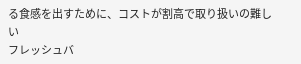る食感を出すために、コストが割高で取り扱いの難しい
フレッシュバ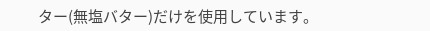ター(無塩バター)だけを使用しています。